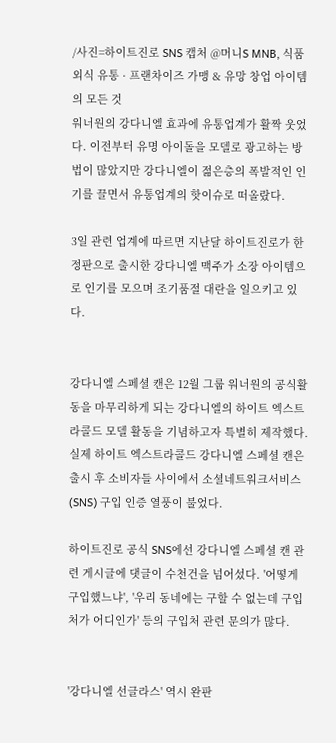/사진=하이트진로 SNS 캡처 @머니S MNB, 식품 외식 유통 · 프랜차이즈 가맹 & 유망 창업 아이템의 모든 것
워너원의 강다니엘 효과에 유통업계가 활짝 웃었다. 이전부터 유명 아이돌을 모델로 광고하는 방법이 많았지만 강다니엘이 젊은층의 폭발적인 인기를 끌면서 유통업계의 핫이슈로 떠올랐다.

3일 관련 업계에 따르면 지난달 하이트진로가 한정판으로 출시한 강다니엘 맥주가 소장 아이템으로 인기를 모으며 조기품절 대란을 일으키고 있다.


강다니엘 스페셜 캔은 12월 그룹 워너원의 공식활동을 마무리하게 되는 강다니엘의 하이트 엑스트라콜드 모델 활동을 기념하고자 특별히 제작했다. 실제 하이트 엑스트라콜드 강다니엘 스페셜 캔은 출시 후 소비자들 사이에서 소셜네트워크서비스(SNS) 구입 인증 열풍이 불었다.

하이트진로 공식 SNS에선 강다니엘 스페셜 캔 관련 게시글에 댓글이 수천건을 넘어섰다. '어떻게 구입했느냐', '우리 동네에는 구할 수 없는데 구입처가 어디인가' 등의 구입처 관련 문의가 많다.


'강다니엘 선글라스' 역시 완판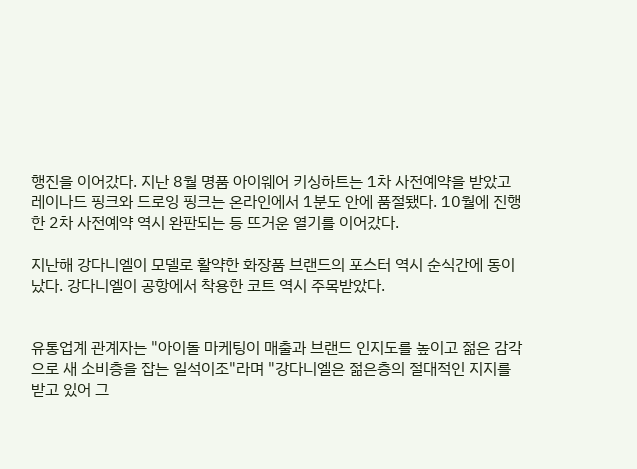행진을 이어갔다. 지난 8월 명품 아이웨어 키싱하트는 1차 사전예약을 받았고 레이나드 핑크와 드로잉 핑크는 온라인에서 1분도 안에 품절됐다. 10월에 진행한 2차 사전예약 역시 완판되는 등 뜨거운 열기를 이어갔다.

지난해 강다니엘이 모델로 활약한 화장품 브랜드의 포스터 역시 순식간에 동이 났다. 강다니엘이 공항에서 착용한 코트 역시 주목받았다.


유통업계 관계자는 "아이돌 마케팅이 매출과 브랜드 인지도를 높이고 젊은 감각으로 새 소비층을 잡는 일석이조"라며 "강다니엘은 젊은층의 절대적인 지지를 받고 있어 그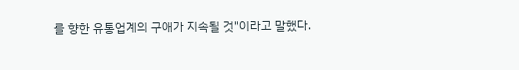를 향한 유통업계의 구애가 지속될 것"이라고 말했다.